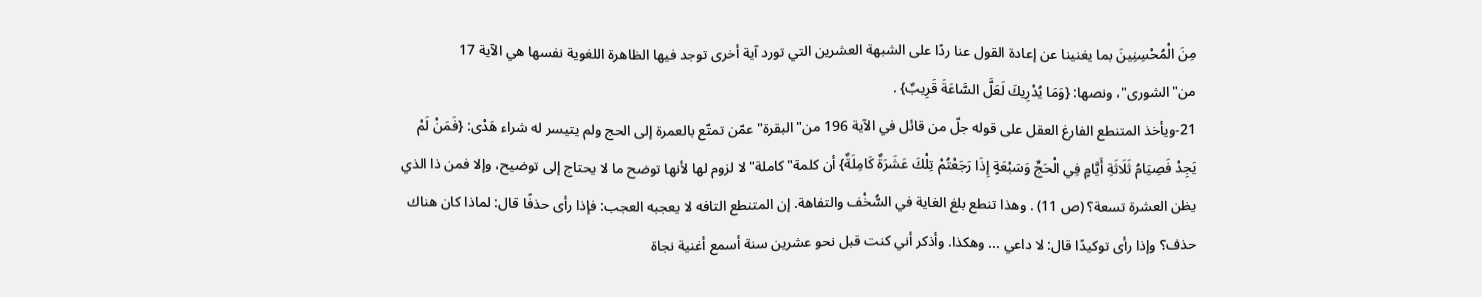مِنَ الْمُحْسِنِينَ بما يغنينا عن إعادة القول عنا ردًا على الشبهة العشرين التي تورد آية أخرى توجد فيها الظاهرة اللغوية نفسها هي الآية 17 من"الشورى"، ونصها: {وَمَا يُدْرِيكَ لَعَلَّ السَّاعَةَ قَرِيبٌ} .
21-ويأخذ المتنطع الفارغ العقل على قوله جلّ من قائل في الآية 196 من"البقرة"عمّن تمتّع بالعمرة إلى الحج ولم يتيسر له شراء هَدْى: {فَمَنْ لَمْ يَجِدْ فَصِيَامُ ثَلَاثَةِ أَيَّامٍ فِي الْحَجِّ وَسَبْعَةٍ إِذَا رَجَعْتُمْ تِلْكَ عَشَرَةٌ كَامِلَةٌ} أن كلمة"كاملة"لا لزوم لها لأنها توضح ما لا يحتاج إلى توضيح، وإلا فمن ذا الذي يظن العشرة تسعة؟ (ص 11) . وهذا تنطع بلغ الغاية في السُّخْف والتفاهة. إن المتنطع التافه لا يعجبه العجب: فإذا رأى حذفًا قال: لماذا كان هناك حذف؟ وإذا رأى توكيدًا قال: لا داعي ... وهكذا. وأذكر أني كنت قبل نحو عشرين سنة أسمع أغنية نجاة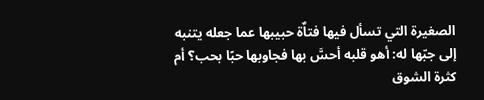الصغيرة التي تسأل فيها فتاٌة حبيبها عما جعله يتنبه إلى جبّها له: أهو قلبه أحسَّ بها فجاوبها حبًا بحب؟ أم كثرة الشوق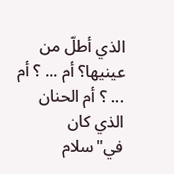الذي أطلّ من عينيها؟ أم ... ؟ أم ... ؟ أم الحنان الذي كان في"سلام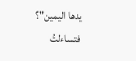يدها اليمين"؟ فتساءلتُ